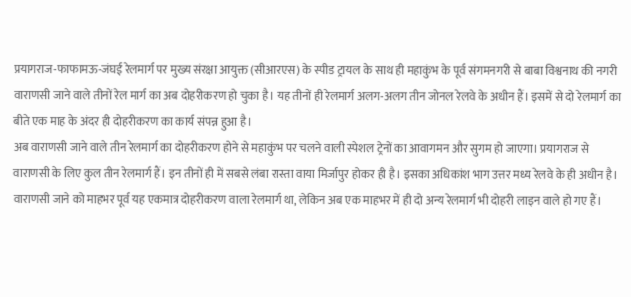प्रयागराज-फाफामऊ-जंघई रेलमार्ग पर मुख्य संरक्षा आयुक्त (सीआरएस) के स्पीड ट्रायल के साथ ही महाकुंभ के पूर्व संगमनगरी से बाबा विश्वनाथ की नगरी वाराणसी जाने वाले तीनों रेल मार्ग का अब दोहरीकरण हो चुका है। यह तीनों ही रेलमार्ग अलग-अलग तीन जोनल रेलवे के अधीन हैं। इसमें से दो रेलमार्ग का बीते एक माह के अंदर ही दोहरीकरण का कार्य संपन्न हुआ है।
अब वाराणसी जाने वाले तीन रेलमार्ग का दोहरीकरण होने से महाकुंभ पर चलने वाली स्पेशल ट्रेनों का आवागमन और सुगम हो जाएगा। प्रयागराज से वाराणसी के लिए कुल तीन रेलमार्ग हैं। इन तीनों ही में सबसे लंबा रास्ता वाया मिर्जापुर होकर ही है। इसका अधिकांश भाग उत्तर मध्य रेलवे के ही अधीन है।
वाराणसी जाने को माहभर पूर्व यह एकमात्र दोहरीकरण वाला रेलमार्ग था, लेकिन अब एक माहभर में ही दो अन्य रेलमार्ग भी दोहरी लाइन वाले हो गए हैं।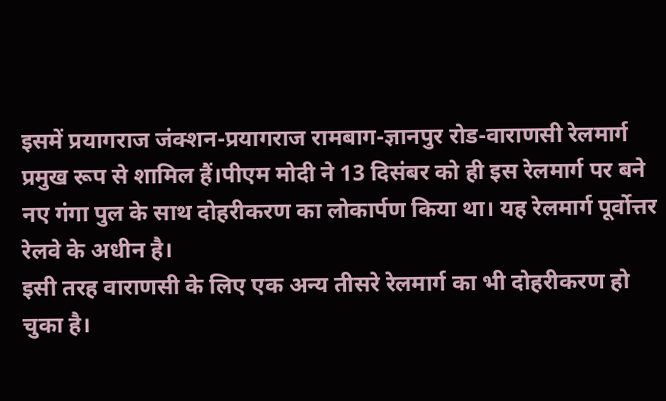इसमें प्रयागराज जंक्शन-प्रयागराज रामबाग-ज्ञानपुर रोड-वाराणसी रेलमार्ग प्रमुख रूप से शामिल हैं।पीएम मोदी ने 13 दिसंबर को ही इस रेलमार्ग पर बने नए गंगा पुल के साथ दोहरीकरण का लोकार्पण किया था। यह रेलमार्ग पूर्वोत्तर रेलवे के अधीन है।
इसी तरह वाराणसी के लिए एक अन्य तीसरे रेलमार्ग का भी दोहरीकरण हो चुका है।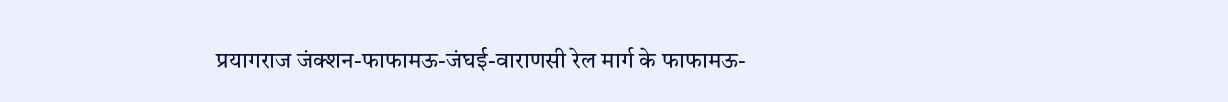प्रयागराज जंक्शन-फाफामऊ-जंघई-वाराणसी रेल मार्ग के फाफामऊ-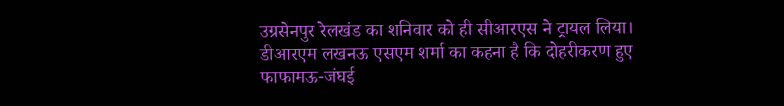उग्रसेनपुर रेलखंड का शनिवार को ही सीआरएस ने ट्रायल लिया। डीआरएम लखनऊ एसएम शर्मा का कहना है कि दोहरीकरण हुए फाफामऊ-जंघई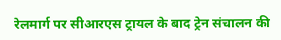रेलमार्ग पर सीआरएस ट्रायल के बाद ट्रेन संचालन की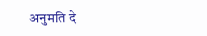अनुमति दे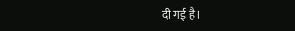दी गई है।